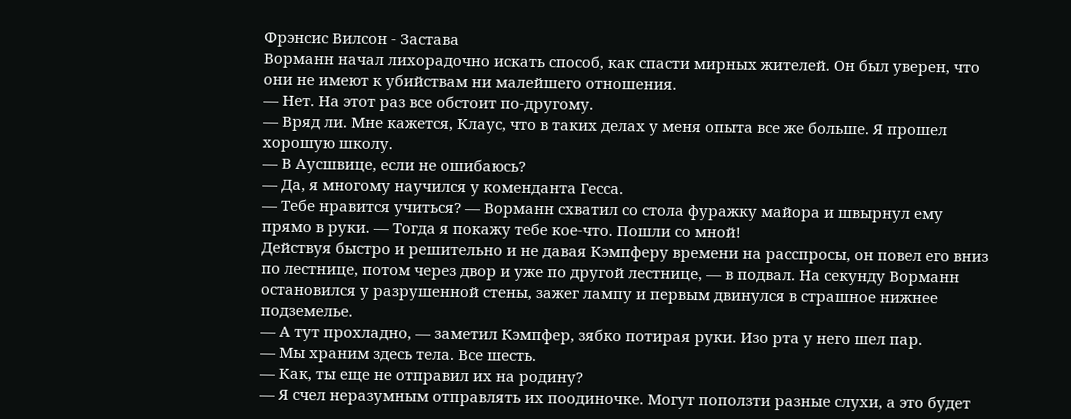Фрэнсис Вилсон - Застава
Ворманн начал лихорадочно искать способ, как спасти мирных жителей. Он был уверен, что они не имеют к убийствам ни малейшего отношения.
— Нет. На этот раз все обстоит по-другому.
— Вряд ли. Мне кажется, Клаус, что в таких делах у меня опыта все же больше. Я прошел хорошую школу.
— В Аусшвице, если не ошибаюсь?
— Да, я многому научился у коменданта Гесса.
— Тебе нравится учиться? — Ворманн схватил со стола фуражку майора и швырнул ему прямо в руки. — Тогда я покажу тебе кое-что. Пошли со мной!
Действуя быстро и решительно и не давая Кэмпферу времени на расспросы, он повел его вниз по лестнице, потом через двор и уже по другой лестнице, — в подвал. На секунду Ворманн остановился у разрушенной стены, зажег лампу и первым двинулся в страшное нижнее подземелье.
— А тут прохладно, — заметил Кэмпфер, зябко потирая руки. Изо рта у него шел пар.
— Мы храним здесь тела. Все шесть.
— Как, ты еще не отправил их на родину?
— Я счел неразумным отправлять их поодиночке. Могут поползти разные слухи, а это будет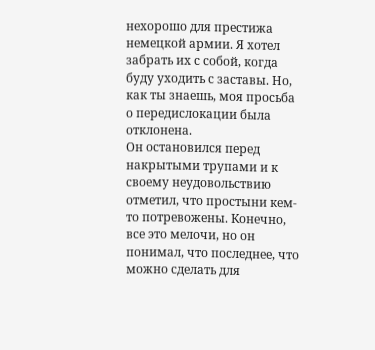нехорошо для престижа немецкой армии. Я хотел забрать их с собой, когда буду уходить с заставы. Но, как ты знаешь, моя просьба о передислокации была отклонена.
Он остановился перед накрытыми трупами и к своему неудовольствию отметил, что простыни кем-то потревожены. Конечно, все это мелочи, но он понимал, что последнее, что можно сделать для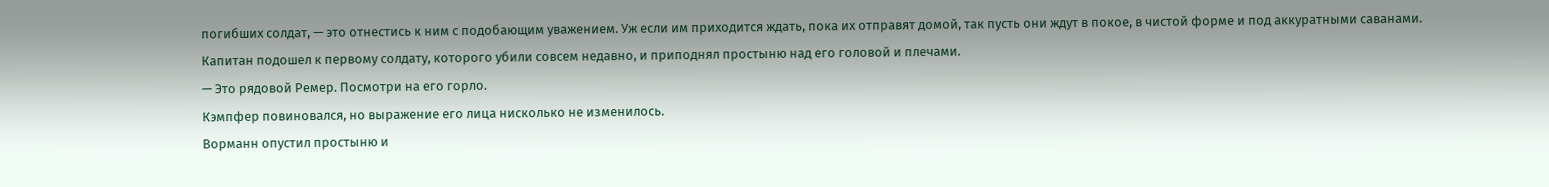погибших солдат, — это отнестись к ним с подобающим уважением. Уж если им приходится ждать, пока их отправят домой, так пусть они ждут в покое, в чистой форме и под аккуратными саванами.
Капитан подошел к первому солдату, которого убили совсем недавно, и приподнял простыню над его головой и плечами.
— Это рядовой Ремер. Посмотри на его горло.
Кэмпфер повиновался, но выражение его лица нисколько не изменилось.
Ворманн опустил простыню и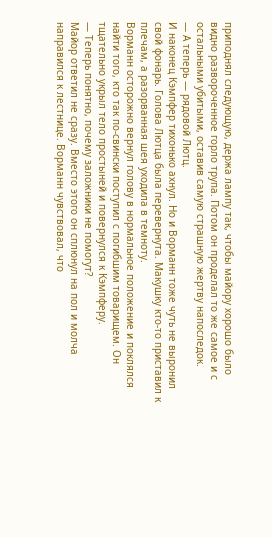приподнял следующую, держа лампу так, чтобы майору хорошо было видно развороченное горло трупа. Потом он проделал то же самое и с остальными убитыми, оставив самую страшную жертву напоследок.
— А теперь — рядовой Лютц.
И наконец Кэмпфер тихонько ахнул. Но и Ворманн тоже чуть не выронил свой фонарь. Голова Лютца была перевернута. Макушку кто-то приставил к плечам, а разорванная шея уходила в темноту.
Ворманн осторожно вернул голову в нормальное положение и поклялся найти того, кто так по-свински поступил с погибшим товарищем. Он тщательно укрыл тело простыней и повернулся к Кэмпферу.
— Теперь понятно, почему заложники не помогут?
Майор ответил не сразу. Вместо этого он сплюнул на пол и молча направился к лестнице. Ворманн чувствовал, что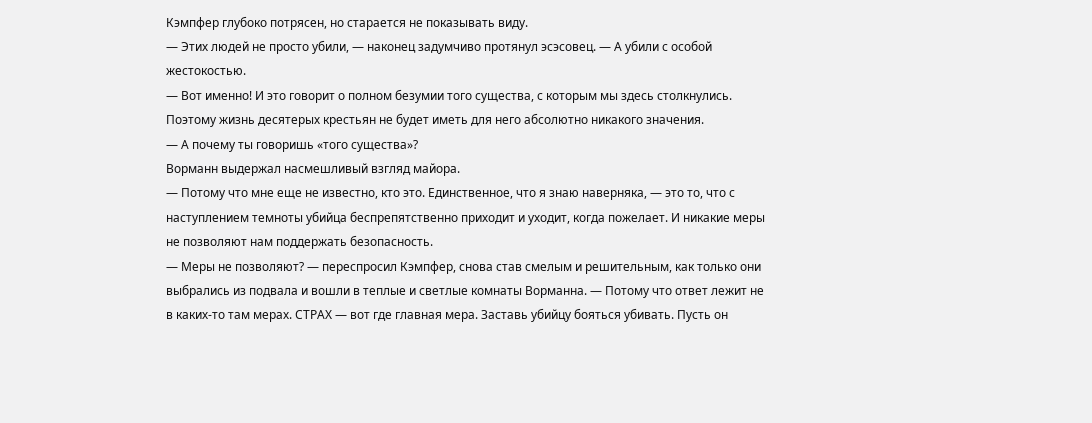Кэмпфер глубоко потрясен, но старается не показывать виду.
— Этих людей не просто убили, — наконец задумчиво протянул эсэсовец. — А убили с особой жестокостью.
— Вот именно! И это говорит о полном безумии того существа, с которым мы здесь столкнулись. Поэтому жизнь десятерых крестьян не будет иметь для него абсолютно никакого значения.
— А почему ты говоришь «того существа»?
Ворманн выдержал насмешливый взгляд майора.
— Потому что мне еще не известно, кто это. Единственное, что я знаю наверняка, — это то, что с наступлением темноты убийца беспрепятственно приходит и уходит, когда пожелает. И никакие меры не позволяют нам поддержать безопасность.
— Меры не позволяют? — переспросил Кэмпфер, снова став смелым и решительным, как только они выбрались из подвала и вошли в теплые и светлые комнаты Ворманна. — Потому что ответ лежит не в каких-то там мерах. СТРАХ — вот где главная мера. Заставь убийцу бояться убивать. Пусть он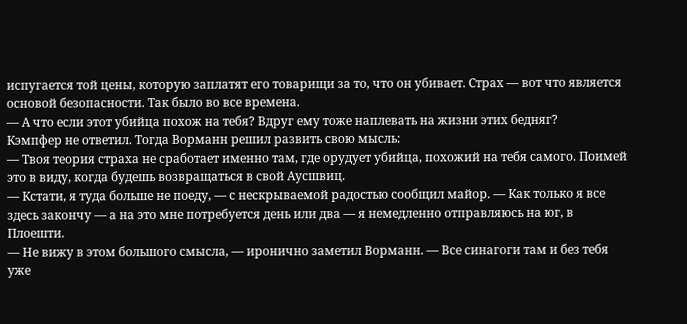испугается той цены, которую заплатят его товарищи за то, что он убивает. Страх — вот что является основой безопасности. Так было во все времена.
— А что если этот убийца похож на тебя? Вдруг ему тоже наплевать на жизни этих бедняг?
Кэмпфер не ответил. Тогда Ворманн решил развить свою мысль:
— Твоя теория страха не сработает именно там, где орудует убийца, похожий на тебя самого. Поимей это в виду, когда будешь возвращаться в свой Аусшвиц.
— Кстати, я туда больше не поеду, — с нескрываемой радостью сообщил майор. — Как только я все здесь закончу — а на это мне потребуется день или два — я немедленно отправляюсь на юг, в Плоешти.
— Не вижу в этом большого смысла, — иронично заметил Ворманн. — Все синагоги там и без тебя уже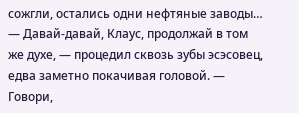сожгли, остались одни нефтяные заводы…
— Давай-давай, Клаус, продолжай в том же духе, — процедил сквозь зубы эсэсовец, едва заметно покачивая головой. — Говори,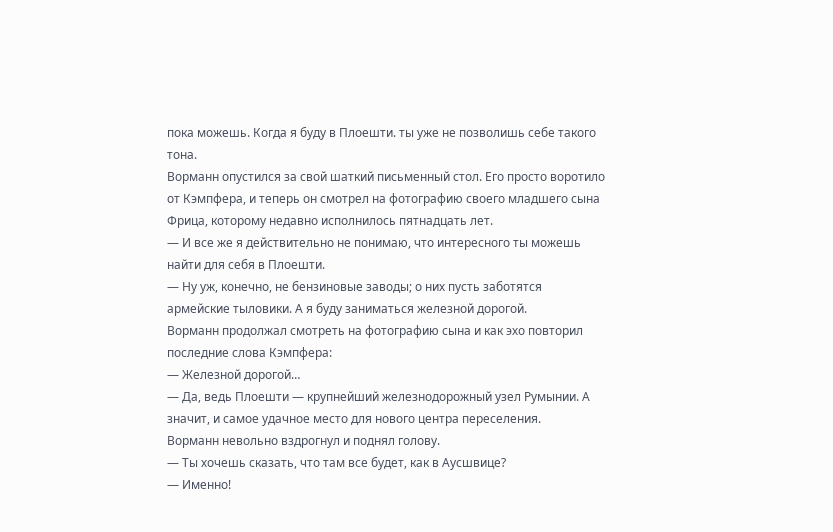пока можешь. Когда я буду в Плоешти. ты уже не позволишь себе такого тона.
Ворманн опустился за свой шаткий письменный стол. Его просто воротило от Кэмпфера, и теперь он смотрел на фотографию своего младшего сына Фрица, которому недавно исполнилось пятнадцать лет.
— И все же я действительно не понимаю, что интересного ты можешь найти для себя в Плоешти.
— Ну уж, конечно, не бензиновые заводы; о них пусть заботятся армейские тыловики. А я буду заниматься железной дорогой.
Ворманн продолжал смотреть на фотографию сына и как эхо повторил последние слова Кэмпфера:
— Железной дорогой…
— Да, ведь Плоешти — крупнейший железнодорожный узел Румынии. А значит, и самое удачное место для нового центра переселения.
Ворманн невольно вздрогнул и поднял голову.
— Ты хочешь сказать, что там все будет, как в Аусшвице?
— Именно!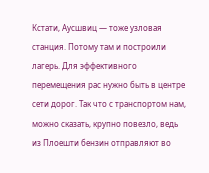Кстати, Аусшвиц — тоже узловая станция. Потому там и построили лагерь. Для эффективного перемещения рас нужно быть в центре сети дорог. Так что с транспортом нам, можно сказать, крупно повезло, ведь из Плоешти бензин отправляют во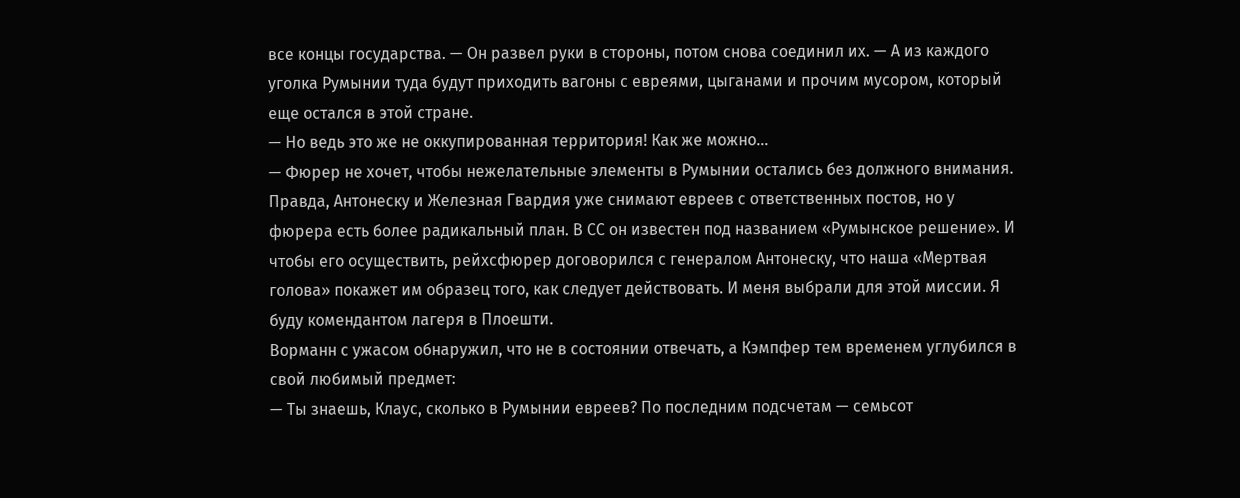все концы государства. — Он развел руки в стороны, потом снова соединил их. — А из каждого уголка Румынии туда будут приходить вагоны с евреями, цыганами и прочим мусором, который еще остался в этой стране.
— Но ведь это же не оккупированная территория! Как же можно…
— Фюрер не хочет, чтобы нежелательные элементы в Румынии остались без должного внимания. Правда, Антонеску и Железная Гвардия уже снимают евреев с ответственных постов, но у фюрера есть более радикальный план. В СС он известен под названием «Румынское решение». И чтобы его осуществить, рейхсфюрер договорился с генералом Антонеску, что наша «Мертвая голова» покажет им образец того, как следует действовать. И меня выбрали для этой миссии. Я буду комендантом лагеря в Плоешти.
Ворманн с ужасом обнаружил, что не в состоянии отвечать, а Кэмпфер тем временем углубился в свой любимый предмет:
— Ты знаешь, Клаус, сколько в Румынии евреев? По последним подсчетам — семьсот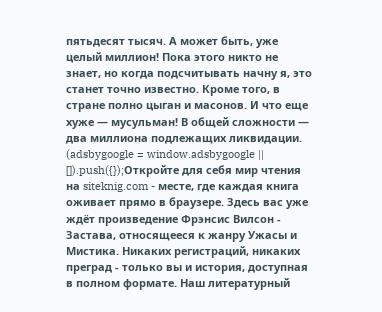пятьдесят тысяч. А может быть, уже целый миллион! Пока этого никто не знает, но когда подсчитывать начну я, это станет точно известно. Кроме того, в стране полно цыган и масонов. И что еще хуже — мусульман! В общей сложности — два миллиона подлежащих ликвидации.
(adsbygoogle = window.adsbygoogle || []).push({});Откройте для себя мир чтения на siteknig.com - месте, где каждая книга оживает прямо в браузере. Здесь вас уже ждёт произведение Фрэнсис Вилсон - Застава, относящееся к жанру Ужасы и Мистика. Никаких регистраций, никаких преград - только вы и история, доступная в полном формате. Наш литературный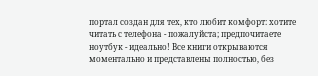портал создан для тех, кто любит комфорт: хотите читать с телефона - пожалуйста; предпочитаете ноутбук - идеально! Все книги открываются моментально и представлены полностью, без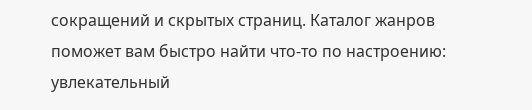сокращений и скрытых страниц. Каталог жанров поможет вам быстро найти что-то по настроению: увлекательный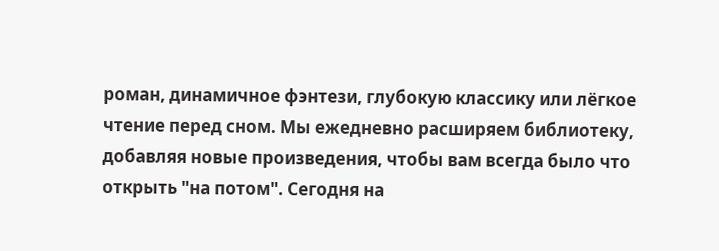роман, динамичное фэнтези, глубокую классику или лёгкое чтение перед сном. Мы ежедневно расширяем библиотеку, добавляя новые произведения, чтобы вам всегда было что открыть "на потом". Сегодня на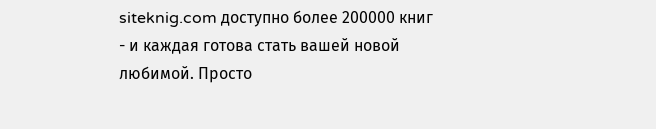siteknig.com доступно более 200000 книг - и каждая готова стать вашей новой любимой. Просто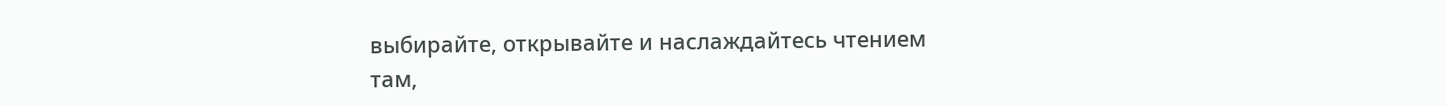выбирайте, открывайте и наслаждайтесь чтением там,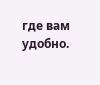где вам удобно.